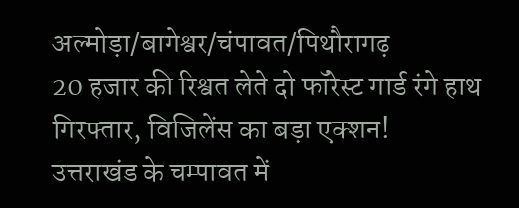अल्मोड़ा/बागेश्वर/चंपावत/पिथौरागढ़
20 हजार की रिश्वत लेते दो फॉरेस्ट गार्ड रंगे हाथ गिरफ्तार, विजिलेंस का बड़ा एक्शन!
उत्तराखंड के चम्पावत में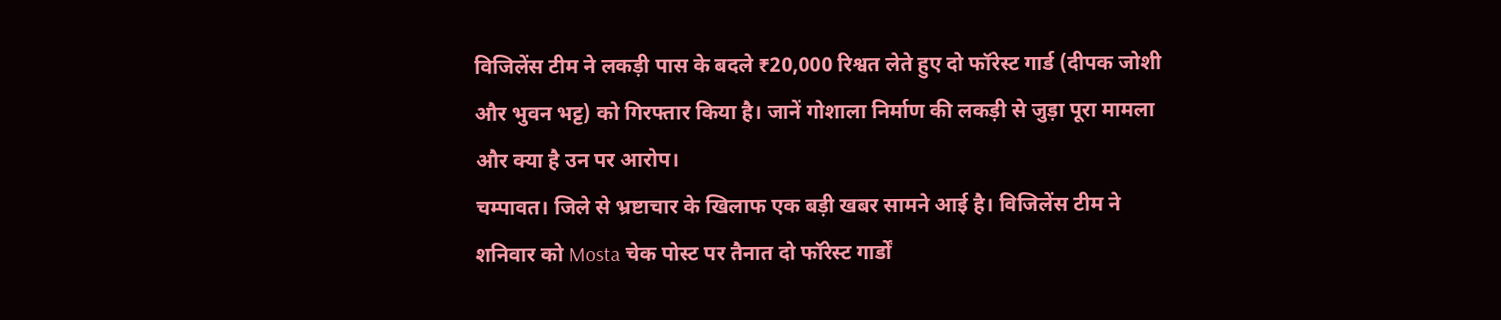विजिलेंस टीम ने लकड़ी पास के बदले ₹20,000 रिश्वत लेते हुए दो फॉरेस्ट गार्ड (दीपक जोशी और भुवन भट्ट) को गिरफ्तार किया है। जानें गोशाला निर्माण की लकड़ी से जुड़ा पूरा मामला और क्या है उन पर आरोप।
चम्पावत। जिले से भ्रष्टाचार के खिलाफ एक बड़ी खबर सामने आई है। विजिलेंस टीम ने शनिवार को Mosta चेक पोस्ट पर तैनात दो फॉरेस्ट गार्डों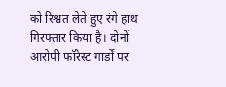को रिश्वत लेते हुए रंगे हाथ गिरफ्तार किया है। दोनों आरोपी फॉरेस्ट गार्डों पर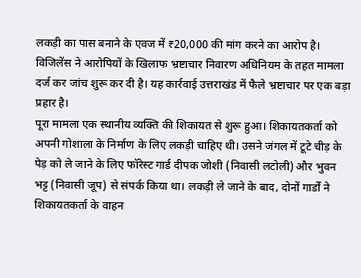लकड़ी का पास बनाने के एवज में ₹20,000 की मांग करने का आरोप है। विजिलेंस ने आरोपियों के खिलाफ भ्रष्टाचार निवारण अधिनियम के तहत मामला दर्ज कर जांच शुरू कर दी है। यह कार्रवाई उत्तराखंड में फैले भ्रष्टाचार पर एक बड़ा प्रहार है।
पूरा मामला एक स्थानीय व्यक्ति की शिकायत से शुरू हुआ। शिकायतकर्ता को अपनी गोशाला के निर्माण के लिए लकड़ी चाहिए थी। उसने जंगल में टूटे चीड़ के पेड़ को ले जाने के लिए फॉरेस्ट गार्ड दीपक जोशी (निवासी लटोली) और भुवन भट्ट (निवासी जूप) से संपर्क किया था। लकड़ी ले जाने के बाद, दोनों गार्डों ने शिकायतकर्ता के वाहन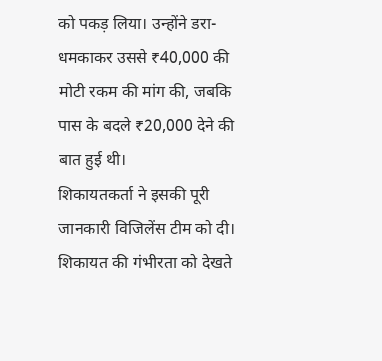को पकड़ लिया। उन्होंने डरा-धमकाकर उससे ₹40,000 की मोटी रकम की मांग की, जबकि पास के बदले ₹20,000 देने की बात हुई थी।
शिकायतकर्ता ने इसकी पूरी जानकारी विजिलेंस टीम को दी। शिकायत की गंभीरता को देखते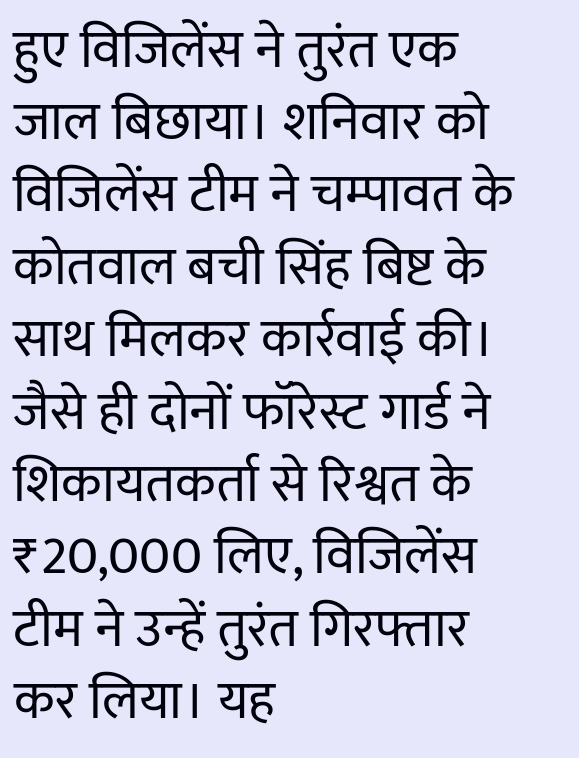हुए विजिलेंस ने तुरंत एक जाल बिछाया। शनिवार को विजिलेंस टीम ने चम्पावत के कोतवाल बची सिंह बिष्ट के साथ मिलकर कार्रवाई की। जैसे ही दोनों फॉरेस्ट गार्ड ने शिकायतकर्ता से रिश्वत के ₹20,000 लिए, विजिलेंस टीम ने उन्हें तुरंत गिरफ्तार कर लिया। यह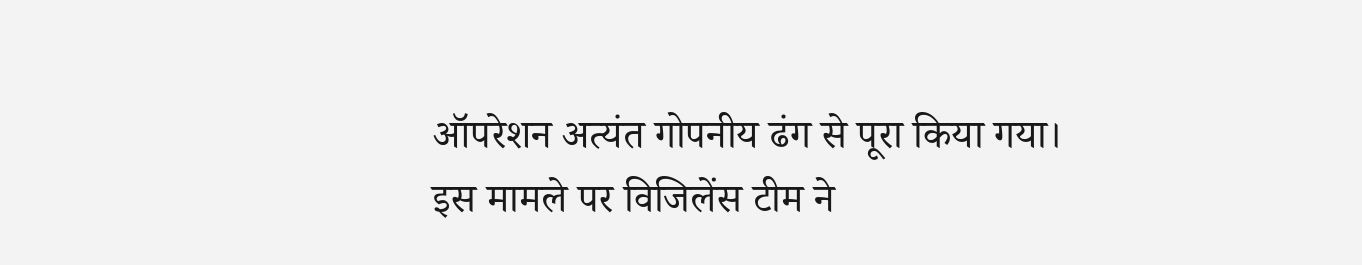ऑपरेशन अत्यंत गोपनीय ढंग से पूरा किया गया।
इस मामले पर विजिलेंस टीम ने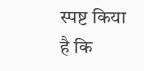स्पष्ट किया है कि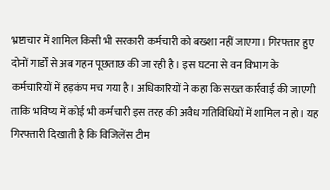भ्रष्टाचार में शामिल किसी भी सरकारी कर्मचारी को बख्शा नहीं जाएगा। गिरफ्तार हुए दोनों गार्डों से अब गहन पूछताछ की जा रही है। इस घटना से वन विभाग के कर्मचारियों में हड़कंप मच गया है। अधिकारियों ने कहा कि सख्त कार्रवाई की जाएगी ताकि भविष्य में कोई भी कर्मचारी इस तरह की अवैध गतिविधियों में शामिल न हो। यह गिरफ्तारी दिखाती है कि विजिलेंस टीम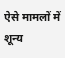ऐसे मामलों में शून्य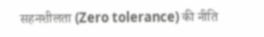सहनशीलता (Zero tolerance) की नीति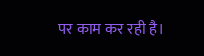पर काम कर रही है।